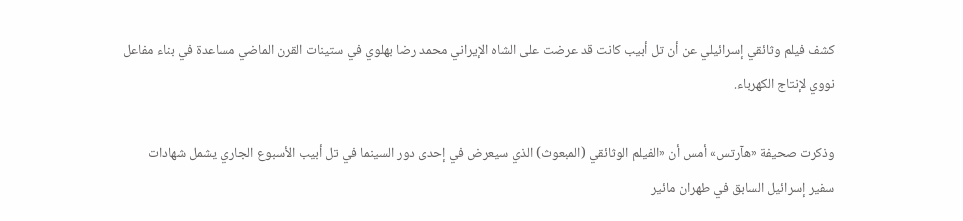كشف فيلم وثائقي إسرائيلي عن أن تل أبيب كانت قد عرضت على الشاه الإيراني محمد رضا بهلوي في ستينات القرن الماضي مساعدة في بناء مفاعل نووي لإنتاج الكهرباء.

وذكرت صحيفة «هآرتس» أمس أن «الفيلم الوثائقي (المبعوث) الذي سيعرض في إحدى دور السينما في تل أبيب الأسبوع الجاري يشمل شهادات سفير إسرائيل السابق في طهران مائير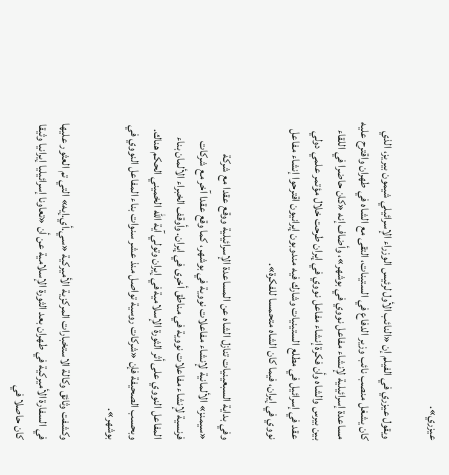عيزري».

ويقول عيزري في الفيلم إن «النائب الأول لرئيس الوزراء الإسرائيلي شيمون بيريز، الذي كان يشغل منصب نائب وزير الدفاع في الستينات، التقى مع الشاه في طهران واقترح عليه مساعدة إسرائيلية لإنشاء مفاعل نووي في بوشهر»، وأضاف إنه «كان حاضرا في اللقاء بين بيرس والشاه وأن فكرة إنشاء مفاعل نووي في إيران طرحت خلال مؤتمر علمي دولي عقد في إسرائيل في مطلع الستينيات وشارك فيه مندوبون إيرانيون اقترحوا إنشاء مفاعل نووي في إيران، فيما كان الشاه متحمسا للفكرة».

وفي بداية السبعينيات تنازل الشاه عن المساعدة الإسرائيلية ووقع عقدا مع شركة «سيمنز» الألمانية لإنشاء مفاعلات نووية في بوشهر، كما وقع عقدا آخر مع شركات فرنسية لإنشاء مفاعلات نووية في مناطق أخرى في إيران. وأوقف الخبراء الألمان بناء المفاعل النووي على أثر الثورة الإسلامية في إيران وتولي آية الله الخميني الحكم هناك. وبحسب الصحيفة فإن «شركات روسية تواصل منذ عشر سنوات بناء المفاعل النووي في بوشهر».

وكشفت وثائق وكالة الاستخبارات المركزية الأميركية «سي.أي.إيه» التي تم العثور عليها في السفارة الأميركية في طهران بعد الثورة الإسلامية عن أن «تعاونا إسرائيليا إيرانيا وثيقا كان حاصلا في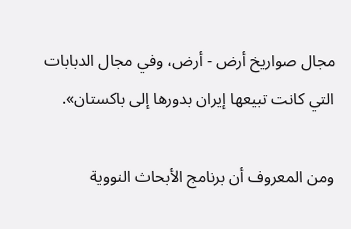مجال صواريخ أرض - أرض، وفي مجال الدبابات التي كانت تبيعها إيران بدورها إلى باكستان».

ومن المعروف أن برنامج الأبحاث النووية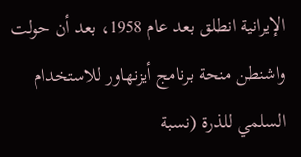الإيرانية انطلق بعد عام 1958، بعد أن حولت واشنطن منحة برنامج أيزنهاور للاستخدام السلمي للذرة (نسبة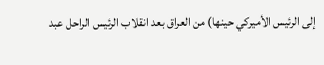إلى الرئيس الأميركي حينها) من العراق بعد انقلاب الرئيس الراحل عبد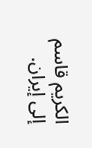الكريم قاسم إلى إيران.